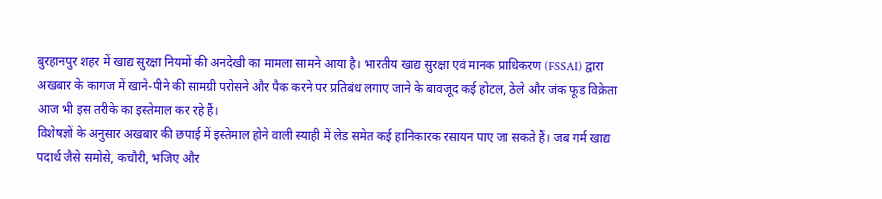बुरहानपुर शहर में खाद्य सुरक्षा नियमों की अनदेखी का मामला सामने आया है। भारतीय खाद्य सुरक्षा एवं मानक प्राधिकरण (FSSAI) द्वारा अखबार के कागज में खाने-पीने की सामग्री परोसने और पैक करने पर प्रतिबंध लगाए जाने के बावजूद कई होटल, ठेले और जंक फूड विक्रेता आज भी इस तरीके का इस्तेमाल कर रहे हैं।
विशेषज्ञों के अनुसार अखबार की छपाई में इस्तेमाल होने वाली स्याही में लेड समेत कई हानिकारक रसायन पाए जा सकते हैं। जब गर्म खाद्य पदार्थ जैसे समोसे, कचौरी, भजिए और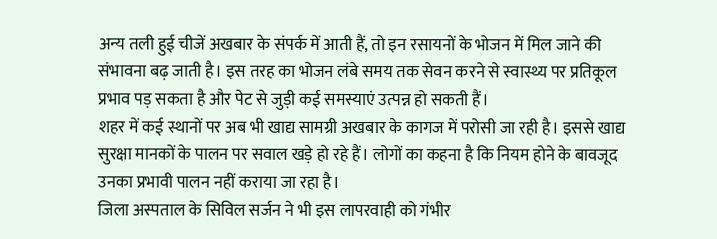अन्य तली हुई चीजें अखबार के संपर्क में आती हैं, तो इन रसायनों के भोजन में मिल जाने की संभावना बढ़ जाती है। इस तरह का भोजन लंबे समय तक सेवन करने से स्वास्थ्य पर प्रतिकूल प्रभाव पड़ सकता है और पेट से जुड़ी कई समस्याएं उत्पन्न हो सकती हैं।
शहर में कई स्थानों पर अब भी खाद्य सामग्री अखबार के कागज में परोसी जा रही है। इससे खाद्य सुरक्षा मानकों के पालन पर सवाल खड़े हो रहे हैं। लोगों का कहना है कि नियम होने के बावजूद उनका प्रभावी पालन नहीं कराया जा रहा है।
जिला अस्पताल के सिविल सर्जन ने भी इस लापरवाही को गंभीर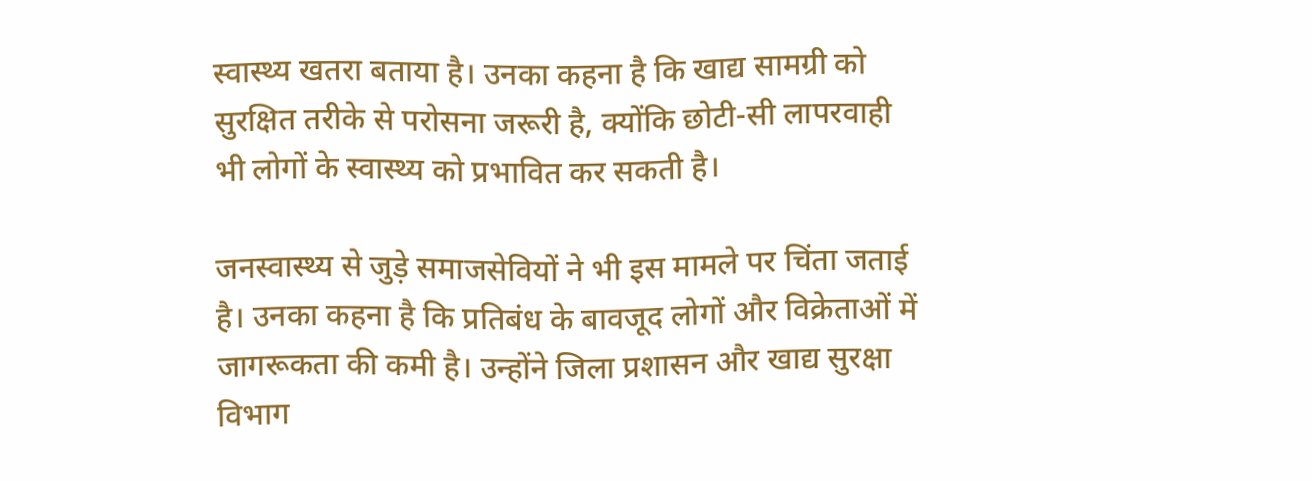स्वास्थ्य खतरा बताया है। उनका कहना है कि खाद्य सामग्री को सुरक्षित तरीके से परोसना जरूरी है, क्योंकि छोटी-सी लापरवाही भी लोगों के स्वास्थ्य को प्रभावित कर सकती है।

जनस्वास्थ्य से जुड़े समाजसेवियों ने भी इस मामले पर चिंता जताई है। उनका कहना है कि प्रतिबंध के बावजूद लोगों और विक्रेताओं में जागरूकता की कमी है। उन्होंने जिला प्रशासन और खाद्य सुरक्षा विभाग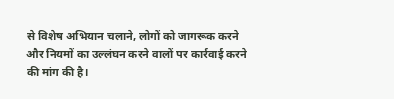से विशेष अभियान चलाने, लोगों को जागरूक करने और नियमों का उल्लंघन करने वालों पर कार्रवाई करने की मांग की है।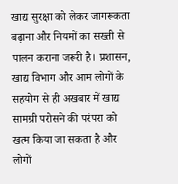खाद्य सुरक्षा को लेकर जागरूकता बढ़ाना और नियमों का सख्ती से पालन कराना जरूरी है। प्रशासन, खाद्य विभाग और आम लोगों के सहयोग से ही अखबार में खाद्य सामग्री परोसने की परंपरा को खत्म किया जा सकता है और लोगों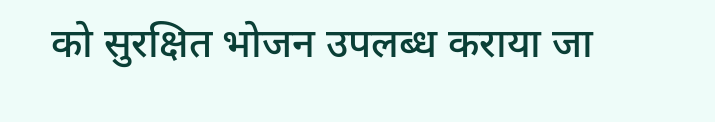को सुरक्षित भोजन उपलब्ध कराया जा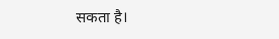सकता है।